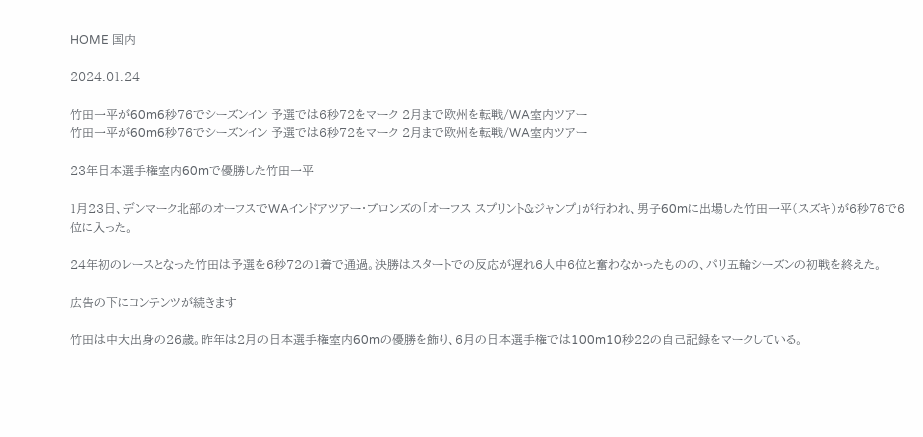HOME 国内

2024.01.24

竹田一平が60m6秒76でシーズンイン 予選では6秒72をマーク 2月まで欧州を転戦/WA室内ツアー
竹田一平が60m6秒76でシーズンイン 予選では6秒72をマーク 2月まで欧州を転戦/WA室内ツアー

23年日本選手権室内60mで優勝した竹田一平

1月23日、デンマーク北部のオーフスでWAインドアツアー・ブロンズの「オーフス スプリント&ジャンプ」が行われ、男子60mに出場した竹田一平(スズキ)が6秒76で6位に入った。

24年初のレースとなった竹田は予選を6秒72の1着で通過。決勝はスタートでの反応が遅れ6人中6位と奮わなかったものの、パリ五輪シーズンの初戦を終えた。

広告の下にコンテンツが続きます

竹田は中大出身の26歳。昨年は2月の日本選手権室内60mの優勝を飾り、6月の日本選手権では100m10秒22の自己記録をマークしている。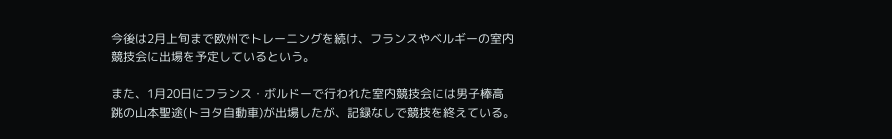今後は2月上旬まで欧州でトレーニングを続け、フランスやベルギーの室内競技会に出場を予定しているという。

また、1月20日にフランス・ボルドーで行われた室内競技会には男子棒高跳の山本聖途(トヨタ自動車)が出場したが、記録なしで競技を終えている。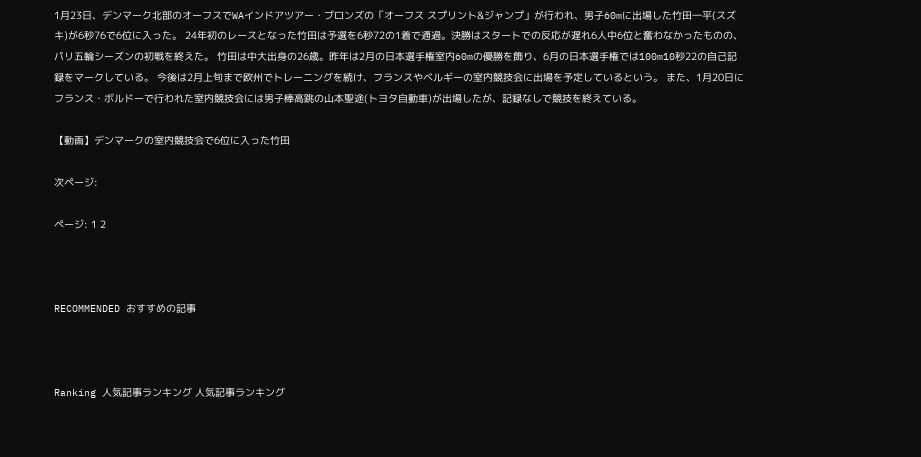1月23日、デンマーク北部のオーフスでWAインドアツアー・ブロンズの「オーフス スプリント&ジャンプ」が行われ、男子60mに出場した竹田一平(スズキ)が6秒76で6位に入った。 24年初のレースとなった竹田は予選を6秒72の1着で通過。決勝はスタートでの反応が遅れ6人中6位と奮わなかったものの、パリ五輪シーズンの初戦を終えた。 竹田は中大出身の26歳。昨年は2月の日本選手権室内60mの優勝を飾り、6月の日本選手権では100m10秒22の自己記録をマークしている。 今後は2月上旬まで欧州でトレーニングを続け、フランスやベルギーの室内競技会に出場を予定しているという。 また、1月20日にフランス・ボルドーで行われた室内競技会には男子棒高跳の山本聖途(トヨタ自動車)が出場したが、記録なしで競技を終えている。

【動画】デンマークの室内競技会で6位に入った竹田

次ページ:

ページ: 1 2



RECOMMENDED おすすめの記事



Ranking 人気記事ランキング 人気記事ランキング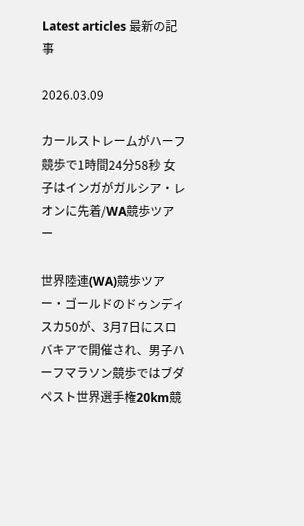Latest articles 最新の記事

2026.03.09

カールストレームがハーフ競歩で1時間24分58秒 女子はインガがガルシア・レオンに先着/WA競歩ツアー

世界陸連(WA)競歩ツアー・ゴールドのドゥンディスカ50が、3月7日にスロバキアで開催され、男子ハーフマラソン競歩ではブダペスト世界選手権20km競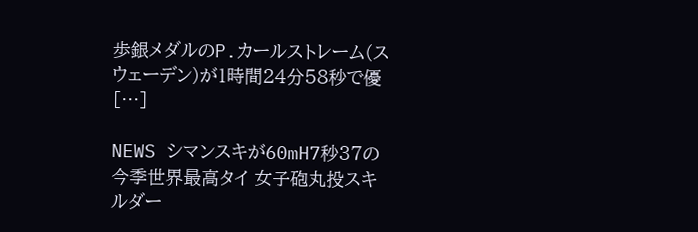歩銀メダルのP.カールストレーム(スウェーデン)が1時間24分58秒で優 […]

NEWS シマンスキが60mH7秒37の今季世界最高タイ 女子砲丸投スキルダー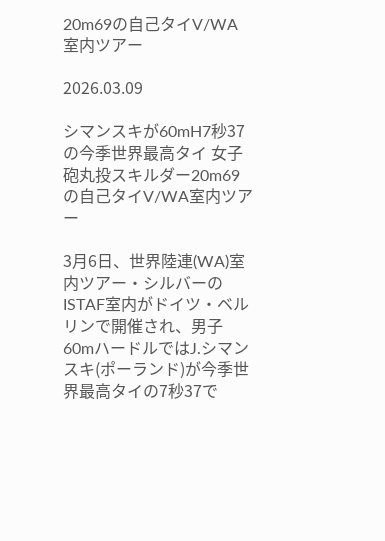20m69の自己タイV/WA室内ツアー

2026.03.09

シマンスキが60mH7秒37の今季世界最高タイ 女子砲丸投スキルダー20m69の自己タイV/WA室内ツアー

3月6日、世界陸連(WA)室内ツアー・シルバーのISTAF室内がドイツ・ベルリンで開催され、男子60mハードルではJ.シマンスキ(ポーランド)が今季世界最高タイの7秒37で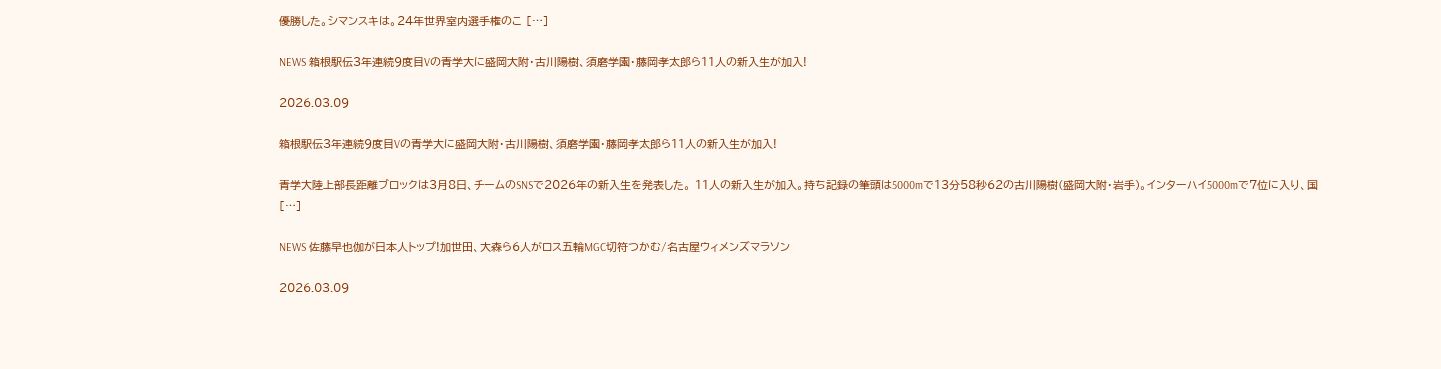優勝した。シマンスキは。24年世界室内選手権のこ […]

NEWS 箱根駅伝3年連続9度目Vの青学大に盛岡大附・古川陽樹、須磨学園・藤岡孝太郎ら11人の新入生が加入!

2026.03.09

箱根駅伝3年連続9度目Vの青学大に盛岡大附・古川陽樹、須磨学園・藤岡孝太郎ら11人の新入生が加入!

青学大陸上部長距離ブロックは3月8日、チームのSNSで2026年の新入生を発表した。 11人の新入生が加入。持ち記録の筆頭は5000mで13分58秒62の古川陽樹(盛岡大附・岩手)。インターハイ5000mで7位に入り、国 […]

NEWS 佐藤早也伽が日本人トップ!加世田、大森ら6人がロス五輪MGC切符つかむ/名古屋ウィメンズマラソン

2026.03.09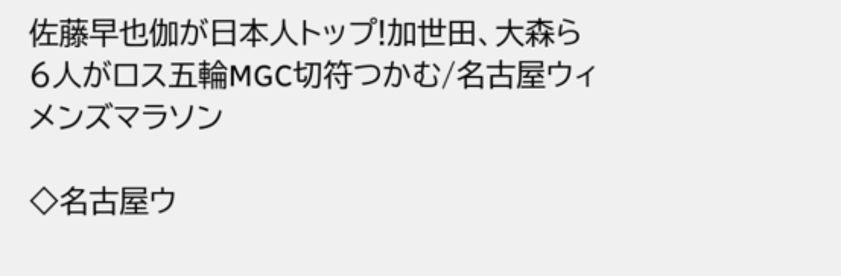佐藤早也伽が日本人トップ!加世田、大森ら6人がロス五輪MGC切符つかむ/名古屋ウィメンズマラソン

◇名古屋ウ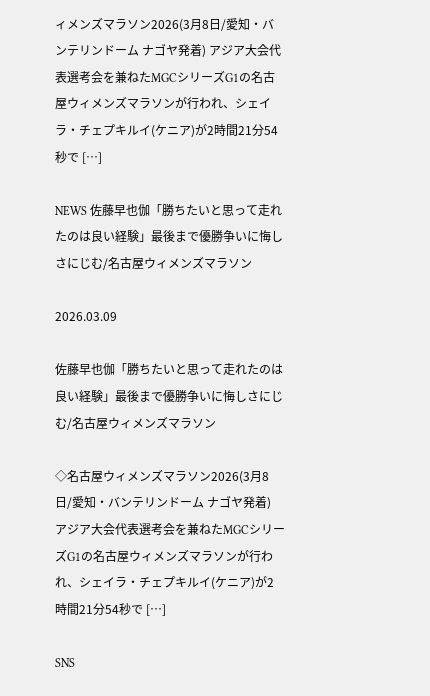ィメンズマラソン2026(3月8日/愛知・バンテリンドーム ナゴヤ発着) アジア大会代表選考会を兼ねたMGCシリーズG1の名古屋ウィメンズマラソンが行われ、シェイラ・チェプキルイ(ケニア)が2時間21分54秒で […]

NEWS 佐藤早也伽「勝ちたいと思って走れたのは良い経験」最後まで優勝争いに悔しさにじむ/名古屋ウィメンズマラソン

2026.03.09

佐藤早也伽「勝ちたいと思って走れたのは良い経験」最後まで優勝争いに悔しさにじむ/名古屋ウィメンズマラソン

◇名古屋ウィメンズマラソン2026(3月8日/愛知・バンテリンドーム ナゴヤ発着) アジア大会代表選考会を兼ねたMGCシリーズG1の名古屋ウィメンズマラソンが行われ、シェイラ・チェプキルイ(ケニア)が2時間21分54秒で […]

SNS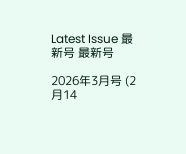Latest Issue 最新号 最新号

2026年3月号 (2月14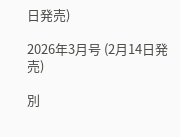日発売)

2026年3月号 (2月14日発売)

別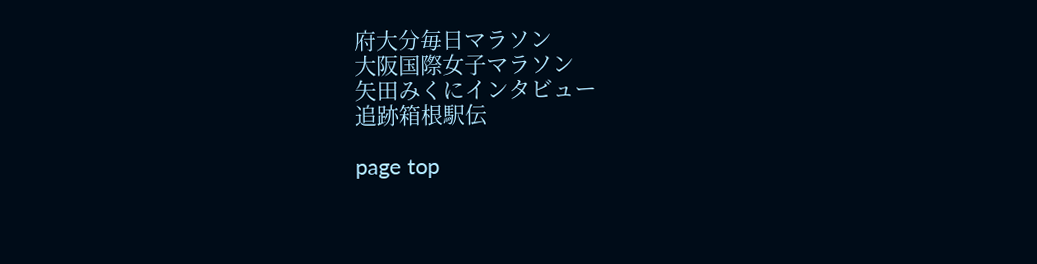府大分毎日マラソン
大阪国際女子マラソン
矢田みくにインタビュー
追跡箱根駅伝

page top